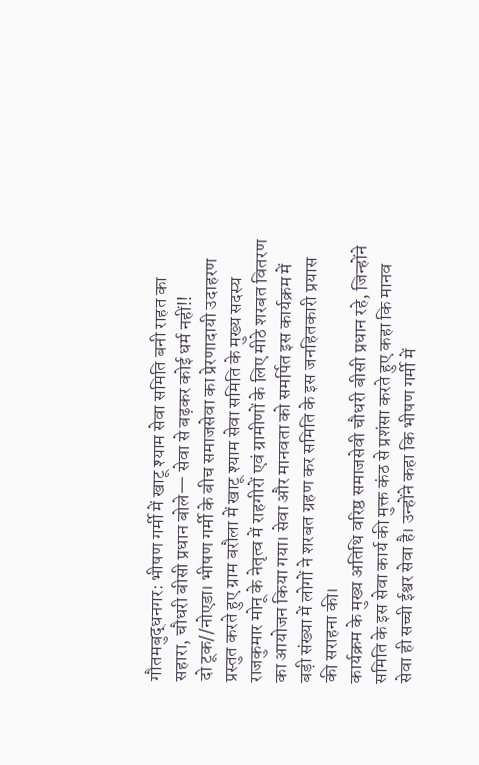गौतमबुद्धनगर: भीषण गर्मी में खाटू श्याम सेवा समिति बनी राहत का सहारा, चौधरी बीसी प्रधान बोले— सेवा से बढ़कर कोई धर्म नहीं!!
दो टूक//नोएडा। भीषण गर्मी के बीच समाजसेवा का प्रेरणादायी उदाहरण प्रस्तुत करते हुए ग्राम बरौला में खाटू श्याम सेवा समिति के मुख्य सदस्य राजकुमार मोनू के नेतृत्व में राहगीरों एवं ग्रामीणों के लिए मीठे शरबत वितरण का आयोजन किया गया। सेवा और मानवता को समर्पित इस कार्यक्रम में बड़ी संख्या में लोगों ने शरबत ग्रहण कर समिति के इस जनहितकारी प्रयास की सराहना की।
कार्यक्रम के मुख्य अतिथि वरिष्ठ समाजसेवी चौधरी बीसी प्रधान रहे, जिन्होंने समिति के इस सेवा कार्य की मुक्त कंठ से प्रशंसा करते हुए कहा कि मानव सेवा ही सच्ची ईश्वर सेवा है। उन्होंने कहा कि भीषण गर्मी में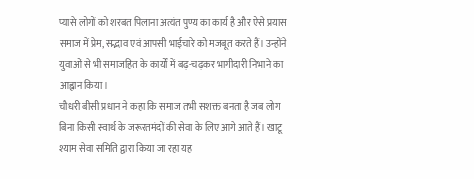प्यासे लोगों को शरबत पिलाना अत्यंत पुण्य का कार्य है और ऐसे प्रयास समाज में प्रेम, सद्भाव एवं आपसी भाईचारे को मजबूत करते हैं। उन्होंने युवाओं से भी समाजहित के कार्यों में बढ़-चढ़कर भागीदारी निभाने का आह्वान किया।
चौधरी बीसी प्रधान ने कहा कि समाज तभी सशक्त बनता है जब लोग बिना किसी स्वार्थ के जरूरतमंदों की सेवा के लिए आगे आते हैं। खाटू श्याम सेवा समिति द्वारा किया जा रहा यह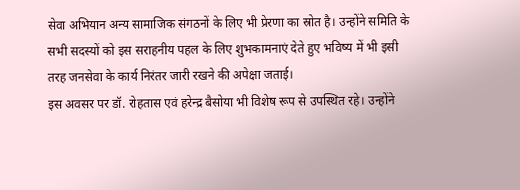सेवा अभियान अन्य सामाजिक संगठनों के लिए भी प्रेरणा का स्रोत है। उन्होंने समिति के सभी सदस्यों को इस सराहनीय पहल के लिए शुभकामनाएं देते हुए भविष्य में भी इसी तरह जनसेवा के कार्य निरंतर जारी रखने की अपेक्षा जताई।
इस अवसर पर डॉ. रोहतास एवं हरेन्द्र बैसोया भी विशेष रूप से उपस्थित रहे। उन्होंने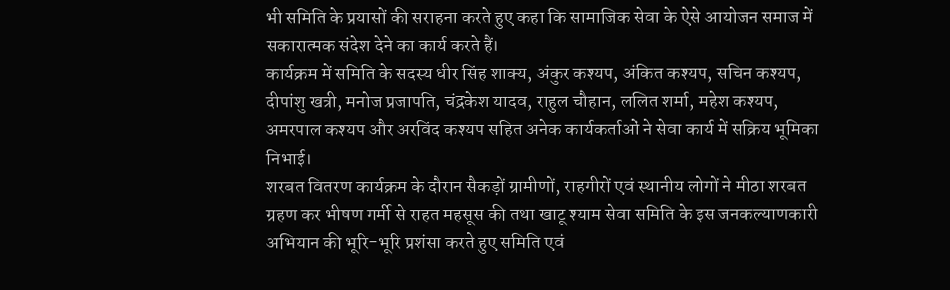भी समिति के प्रयासों की सराहना करते हुए कहा कि सामाजिक सेवा के ऐसे आयोजन समाज में सकारात्मक संदेश देने का कार्य करते हैं।
कार्यक्रम में समिति के सदस्य धीर सिंह शाक्य, अंकुर कश्यप, अंकित कश्यप, सचिन कश्यप, दीपांशु खत्री, मनोज प्रजापति, चंद्रकेश यादव, राहुल चौहान, ललित शर्मा, महेश कश्यप, अमरपाल कश्यप और अरविंद कश्यप सहित अनेक कार्यकर्ताओं ने सेवा कार्य में सक्रिय भूमिका निभाई।
शरबत वितरण कार्यक्रम के दौरान सैकड़ों ग्रामीणों, राहगीरों एवं स्थानीय लोगों ने मीठा शरबत ग्रहण कर भीषण गर्मी से राहत महसूस की तथा खाटू श्याम सेवा समिति के इस जनकल्याणकारी अभियान की भूरि-भूरि प्रशंसा करते हुए समिति एवं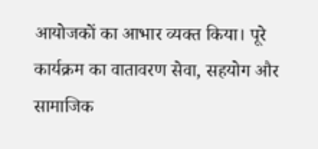आयोजकों का आभार व्यक्त किया। पूरे कार्यक्रम का वातावरण सेवा, सहयोग और सामाजिक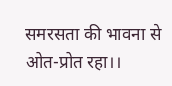समरसता की भावना से ओत-प्रोत रहा।।